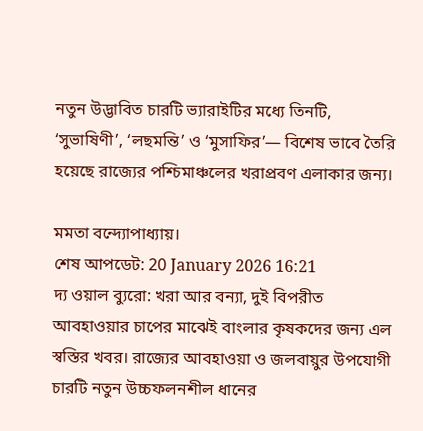নতুন উদ্ভাবিত চারটি ভ্যারাইটির মধ্যে তিনটি, ‘সুভাষিণী’, ‘লছমন্তি’ ও ‘মুসাফির’— বিশেষ ভাবে তৈরি হয়েছে রাজ্যের পশ্চিমাঞ্চলের খরাপ্রবণ এলাকার জন্য।

মমতা বন্দ্যোপাধ্যায়।
শেষ আপডেট: 20 January 2026 16:21
দ্য ওয়াল ব্যুরো: খরা আর বন্যা, দুই বিপরীত আবহাওয়ার চাপের মাঝেই বাংলার কৃষকদের জন্য এল স্বস্তির খবর। রাজ্যের আবহাওয়া ও জলবায়ুর উপযোগী চারটি নতুন উচ্চফলনশীল ধানের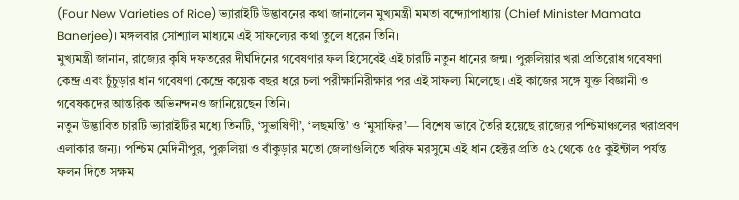(Four New Varieties of Rice) ভ্যারাইটি উদ্ভাবনের কথা জানালেন মুখ্যমন্ত্রী মমতা বন্দ্যোপাধ্যায় (Chief Minister Mamata Banerjee)। মঙ্গলবার সোশ্যাল মাধ্যমে এই সাফল্যের কথা তুলে ধরেন তিনি।
মুখ্যমন্ত্রী জানান, রাজ্যের কৃষি দফতরের দীর্ঘদিনের গবেষণার ফল হিসেবেই এই চারটি নতুন ধানের জন্ম। পুরুলিয়ার খরা প্রতিরোধ গবেষণা কেন্দ্র এবং চুঁচুড়ার ধান গবেষণা কেন্দ্রে কয়েক বছর ধরে চলা পরীক্ষানিরীক্ষার পর এই সাফল্য মিলেছে। এই কাজের সঙ্গে যুক্ত বিজ্ঞানী ও গবেষকদের আন্তরিক অভিনন্দনও জানিয়েছেন তিনি।
নতুন উদ্ভাবিত চারটি ভ্যারাইটির মধ্যে তিনটি, ‘সুভাষিণী’, ‘লছমন্তি’ ও ‘মুসাফির’— বিশেষ ভাবে তৈরি হয়েছে রাজ্যের পশ্চিমাঞ্চলের খরাপ্রবণ এলাকার জন্য। পশ্চিম মেদিনীপুর, পুরুলিয়া ও বাঁকুড়ার মতো জেলাগুলিতে খরিফ মরসুমে এই ধান হেক্টর প্রতি ৫২ থেকে ৫৫ কুইন্টাল পর্যন্ত ফলন দিতে সক্ষম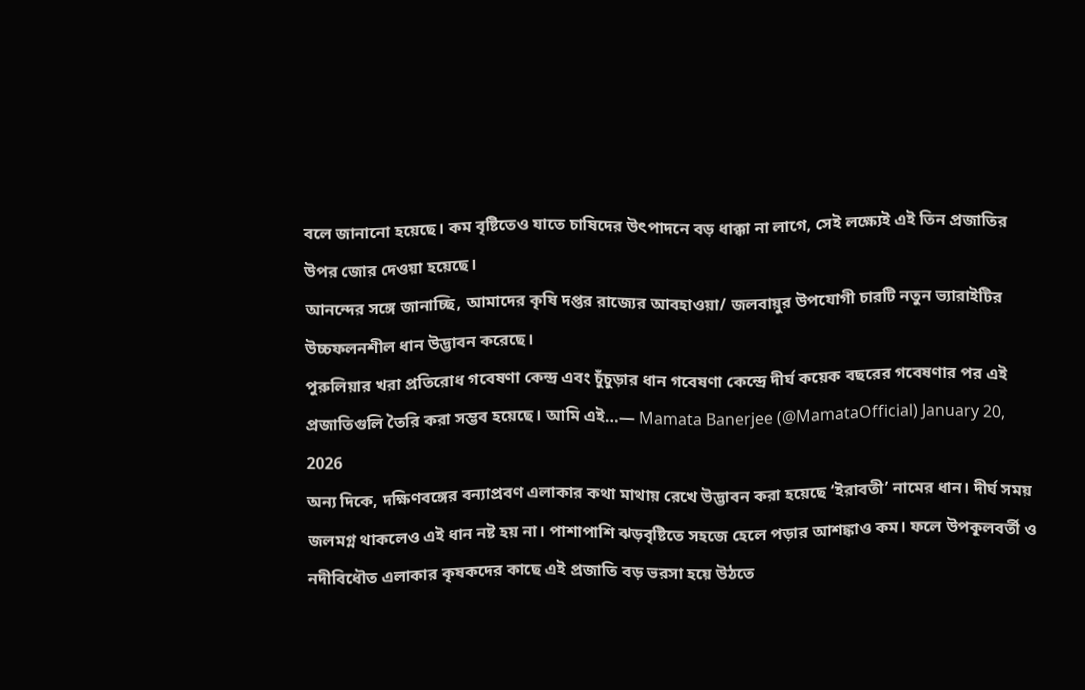বলে জানানো হয়েছে। কম বৃষ্টিতেও যাতে চাষিদের উৎপাদনে বড় ধাক্কা না লাগে, সেই লক্ষ্যেই এই তিন প্রজাতির উপর জোর দেওয়া হয়েছে।
আনন্দের সঙ্গে জানাচ্ছি, আমাদের কৃষি দপ্তর রাজ্যের আবহাওয়া/ জলবায়ুর উপযোগী চারটি নতুন ভ্যারাইটির উচ্চফলনশীল ধান উদ্ভাবন করেছে।
পুরুলিয়ার খরা প্রতিরোধ গবেষণা কেন্দ্র এবং চুঁচুড়ার ধান গবেষণা কেন্দ্রে দীর্ঘ কয়েক বছরের গবেষণার পর এই প্রজাতিগুলি তৈরি করা সম্ভব হয়েছে। আমি এই…— Mamata Banerjee (@MamataOfficial) January 20, 2026
অন্য দিকে, দক্ষিণবঙ্গের বন্যাপ্রবণ এলাকার কথা মাথায় রেখে উদ্ভাবন করা হয়েছে ‘ইরাবতী’ নামের ধান। দীর্ঘ সময় জলমগ্ন থাকলেও এই ধান নষ্ট হয় না। পাশাপাশি ঝড়বৃষ্টিতে সহজে হেলে পড়ার আশঙ্কাও কম। ফলে উপকূলবর্তী ও নদীবিধৌত এলাকার কৃষকদের কাছে এই প্রজাতি বড় ভরসা হয়ে উঠতে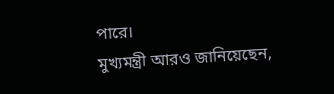পারে।
মুখ্যমন্ত্রী আরও জানিয়েছেন,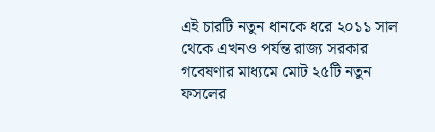এই চারটি নতুন ধানকে ধরে ২০১১ সাল থেকে এখনও পর্যন্ত রাজ্য সরকার গবেষণার মাধ্যমে মোট ২৫টি নতুন ফসলের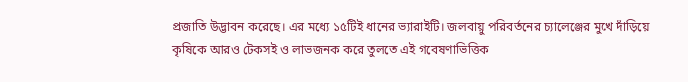প্রজাতি উদ্ভাবন করেছে। এর মধ্যে ১৫টিই ধানের ভ্যারাইটি। জলবায়ু পরিবর্তনের চ্যালেঞ্জের মুখে দাঁড়িয়ে কৃষিকে আরও টেকসই ও লাভজনক করে তুলতে এই গবেষণাভিত্তিক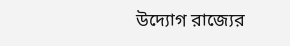উদ্যোগ রাজ্যের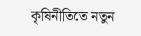কৃষিনীতিতে নতুন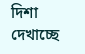দিশা দেখাচ্ছে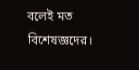বলেই মত বিশেষজ্ঞদের।